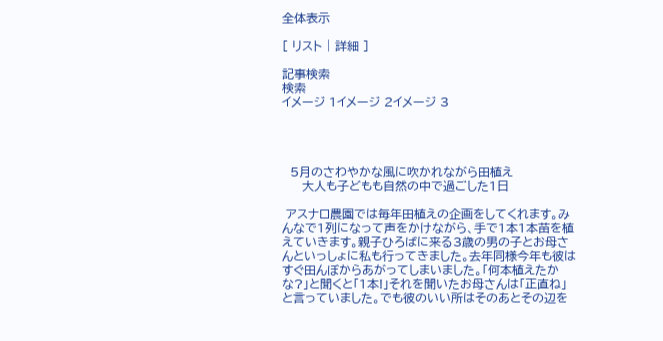全体表示

[ リスト | 詳細 ]

記事検索
検索
イメージ 1イメージ 2イメージ 3




  5月のさわやかな風に吹かれながら田植え
     大人も子どもも自然の中で過ごした1日

 アスナロ農園では毎年田植えの企画をしてくれます。みんなで1列になって声をかけながら、手で1本1本苗を植えていきます。親子ひろばに来る3歳の男の子とお母さんといっしょに私も行ってきました。去年同様今年も彼はすぐ田んぼからあがってしまいました。「何本植えたかな?」と聞くと「1本!」それを聞いたお母さんは「正直ね」と言っていました。でも彼のいい所はそのあとその辺を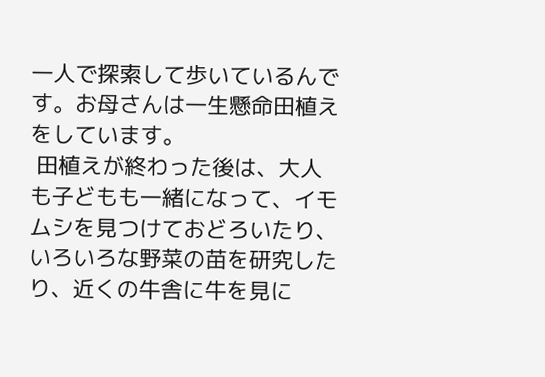一人で探索して歩いているんです。お母さんは一生懸命田植えをしています。
 田植えが終わった後は、大人も子どもも一緒になって、イモムシを見つけておどろいたり、いろいろな野菜の苗を研究したり、近くの牛舎に牛を見に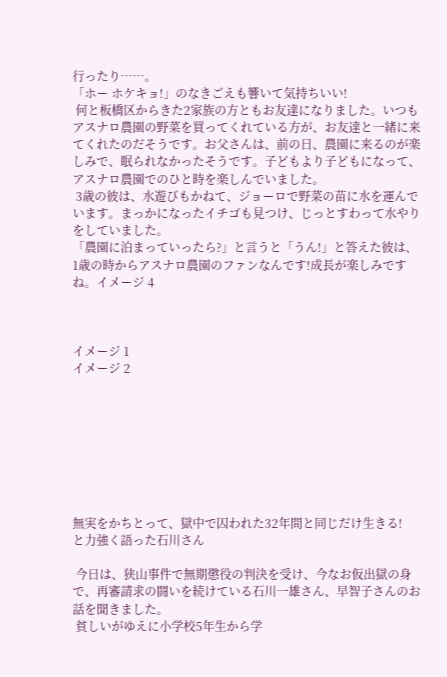行ったり……。
「ホー ホケキョ!」のなきごえも響いて気持ちいい!
 何と板橋区からきた2家族の方ともお友達になりました。いつもアスナロ農園の野菜を買ってくれている方が、お友達と一緒に来てくれたのだそうです。お父さんは、前の日、農園に来るのが楽しみで、眠られなかったそうです。子どもより子どもになって、アスナロ農園でのひと時を楽しんでいました。
 3歳の彼は、水遊びもかねて、ジョーロで野菜の苗に水を運んでいます。まっかになったイチゴも見つけ、じっとすわって水やりをしていました。
「農園に泊まっていったら?」と言うと「うん!」と答えた彼は、1歳の時からアスナロ農園のファンなんです!成長が楽しみですね。イメージ 4



イメージ 1
イメージ 2








無実をかちとって、獄中で囚われた32年間と同じだけ生きる!
と力強く語った石川さん

 今日は、狭山事件で無期懲役の判決を受け、今なお仮出獄の身で、再審請求の闘いを続けている石川一雄さん、早智子さんのお話を聞きました。
 貧しいがゆえに小学校5年生から学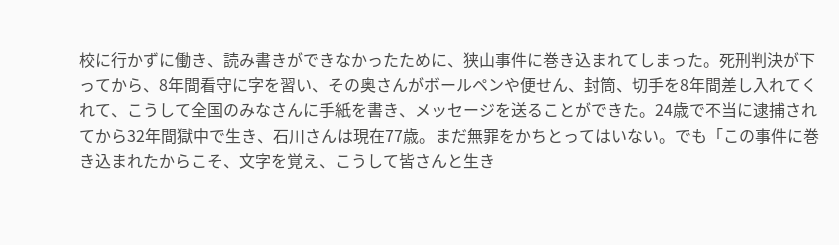校に行かずに働き、読み書きができなかったために、狭山事件に巻き込まれてしまった。死刑判決が下ってから、8年間看守に字を習い、その奥さんがボールペンや便せん、封筒、切手を8年間差し入れてくれて、こうして全国のみなさんに手紙を書き、メッセージを送ることができた。24歳で不当に逮捕されてから32年間獄中で生き、石川さんは現在77歳。まだ無罪をかちとってはいない。でも「この事件に巻き込まれたからこそ、文字を覚え、こうして皆さんと生き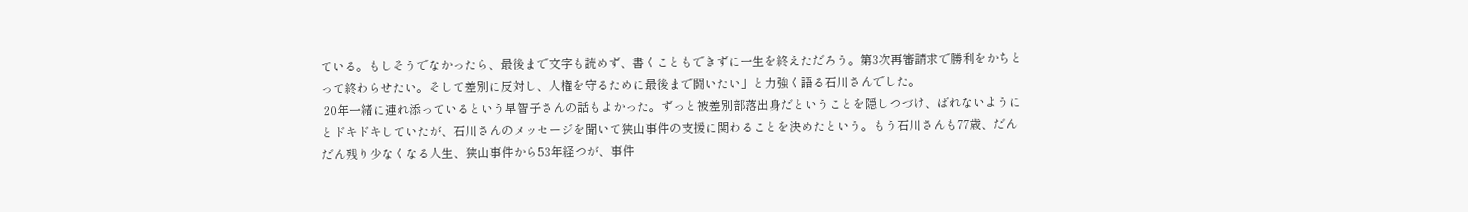ている。もしそうでなかったら、最後まで文字も読めず、書くこともできずに一生を終えただろう。第3次再審請求で勝利をかちとって終わらせたい。そして差別に反対し、人権を守るために最後まで闘いたい」と力強く語る石川さんでした。
 20年一緒に連れ添っているという早智子さんの話もよかった。ずっと被差別部落出身だということを隠しつづけ、ばれないようにとドキドキしていたが、石川さんのメッセージを聞いて狭山事件の支援に関わることを決めたという。もう石川さんも77歳、だんだん残り少なくなる人生、狭山事件から53年経つが、事件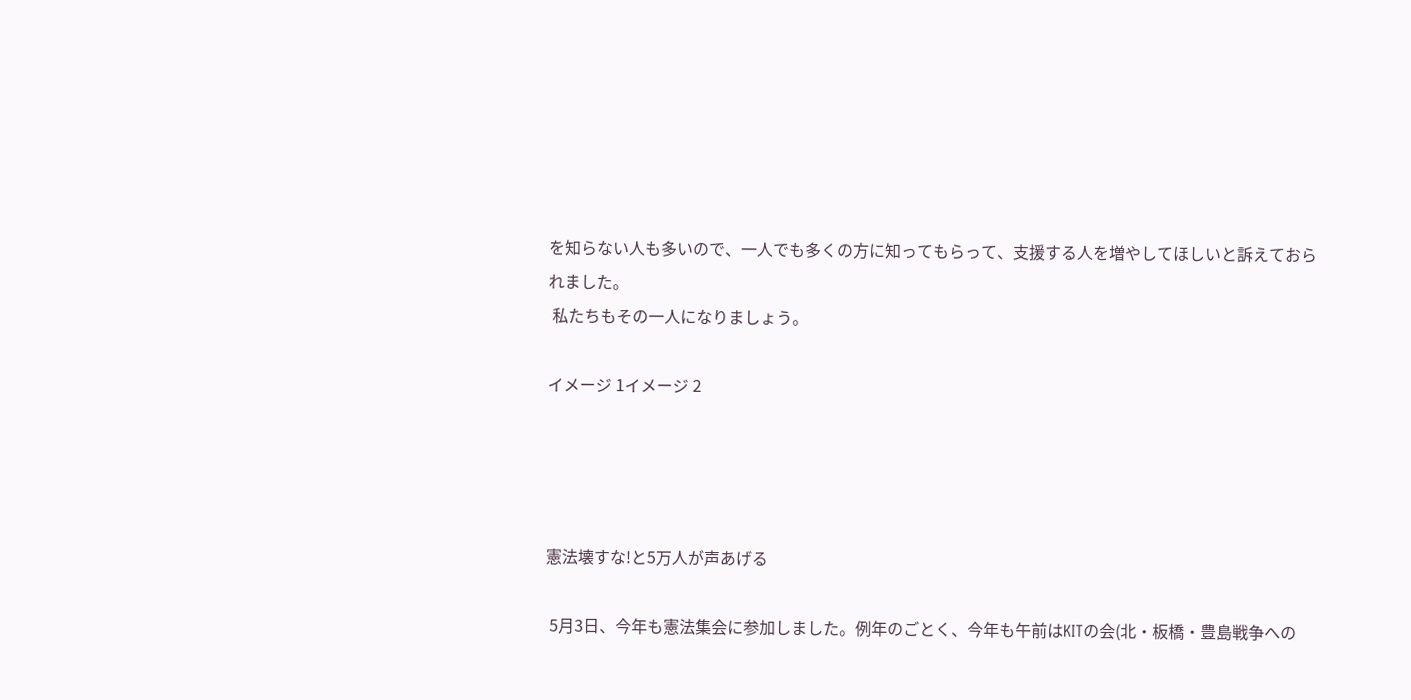を知らない人も多いので、一人でも多くの方に知ってもらって、支援する人を増やしてほしいと訴えておられました。
 私たちもその一人になりましょう。

イメージ 1イメージ 2




憲法壊すな!と5万人が声あげる

 5月3日、今年も憲法集会に参加しました。例年のごとく、今年も午前はKITの会(北・板橋・豊島戦争への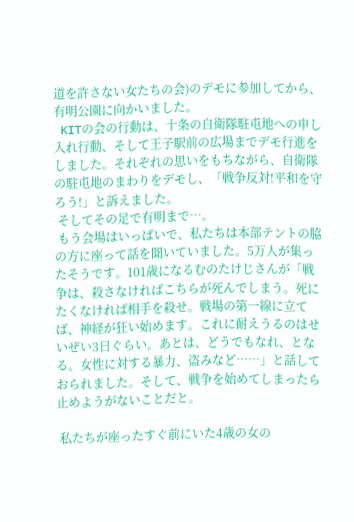道を許さない女たちの会)のデモに参加してから、有明公園に向かいました。
 KITの会の行動は、十条の自衛隊駐屯地への申し入れ行動、そして王子駅前の広場までデモ行進をしました。それぞれの思いをもちながら、自衛隊の駐屯地のまわりをデモし、「戦争反対!平和を守ろう!」と訴えました。
 そしてその足で有明まで…。
 もう会場はいっぱいで、私たちは本部テントの脇の方に座って話を聞いていました。5万人が集ったそうです。101歳になるむのたけじさんが「戦争は、殺さなければこちらが死んでしまう。死にたくなければ相手を殺せ。戦場の第一線に立てば、神経が狂い始めます。これに耐えうるのはせいぜい3日ぐらい。あとは、どうでもなれ、となる。女性に対する暴力、盗みなど……」と話しておられました。そして、戦争を始めてしまったら止めようがないことだと。

 私たちが座ったすぐ前にいた4歳の女の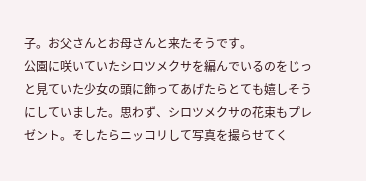子。お父さんとお母さんと来たそうです。
公園に咲いていたシロツメクサを編んでいるのをじっと見ていた少女の頭に飾ってあげたらとても嬉しそうにしていました。思わず、シロツメクサの花束もプレゼント。そしたらニッコリして写真を撮らせてく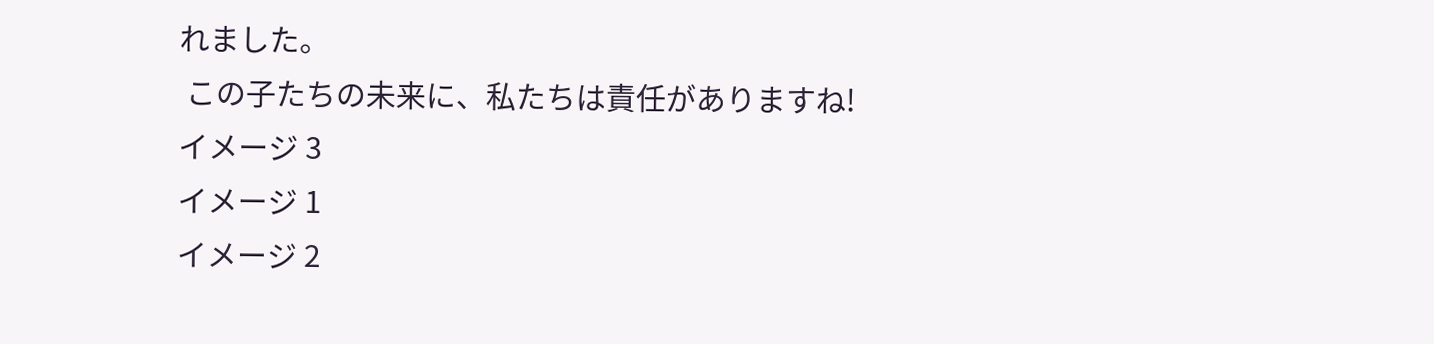れました。
 この子たちの未来に、私たちは責任がありますね!
イメージ 3
イメージ 1
イメージ 2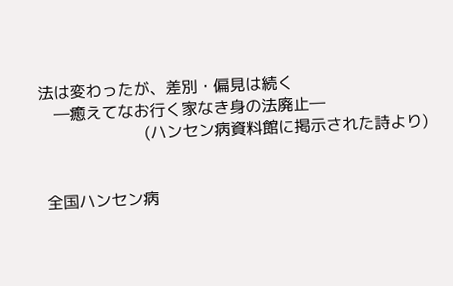法は変わったが、差別・偏見は続く
   ―癒えてなお行く家なき身の法廃止―
                     (ハンセン病資料館に掲示された詩より)


 全国ハンセン病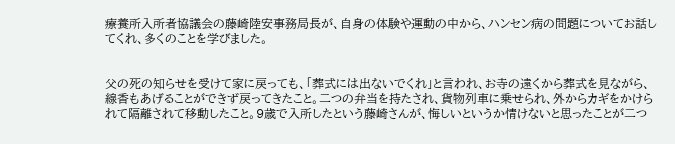療養所入所者協議会の藤崎陸安事務局長が、自身の体験や運動の中から、ハンセン病の問題についてお話してくれ、多くのことを学びました。


父の死の知らせを受けて家に戻っても、「葬式には出ないでくれ」と言われ、お寺の遠くから葬式を見ながら、線香もあげることができず戻ってきたこと。二つの弁当を持たされ、貨物列車に乗せられ、外からカギをかけられて隔離されて移動したこと。9歳で入所したという藤崎さんが、悔しいというか情けないと思ったことが二つ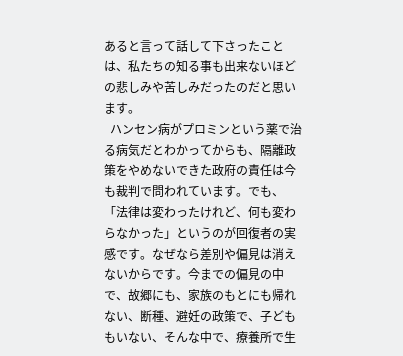あると言って話して下さったことは、私たちの知る事も出来ないほどの悲しみや苦しみだったのだと思います。
  ハンセン病がプロミンという薬で治る病気だとわかってからも、隔離政策をやめないできた政府の責任は今も裁判で問われています。でも、「法律は変わったけれど、何も変わらなかった」というのが回復者の実感です。なぜなら差別や偏見は消えないからです。今までの偏見の中で、故郷にも、家族のもとにも帰れない、断種、避妊の政策で、子どももいない、そんな中で、療養所で生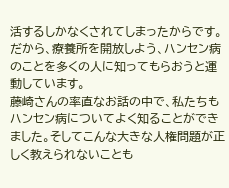活するしかなくされてしまったからです。だから、療養所を開放しよう、ハンセン病のことを多くの人に知ってもらおうと運動しています。
藤崎さんの率直なお話の中で、私たちもハンセン病についてよく知ることができました。そしてこんな大きな人権問題が正しく教えられないことも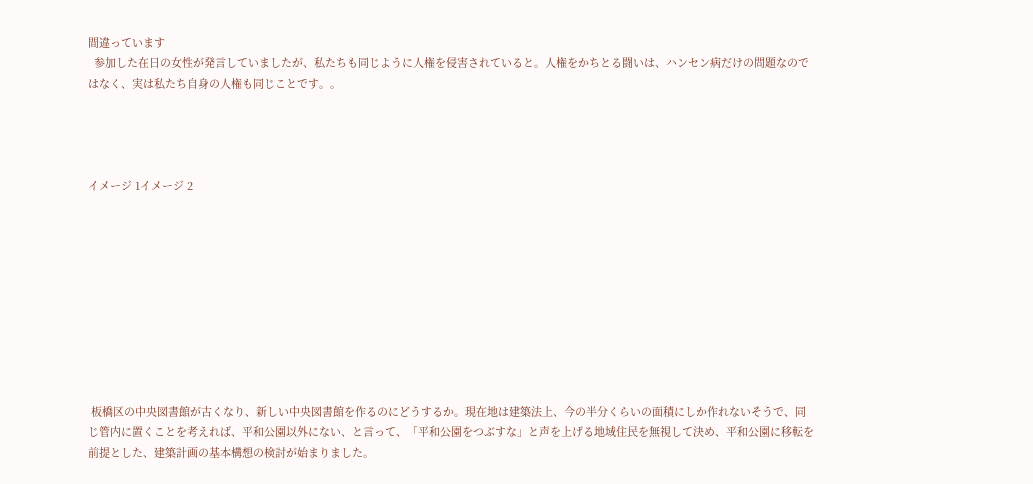間違っています
  参加した在日の女性が発言していましたが、私たちも同じように人権を侵害されていると。人権をかちとる闘いは、ハンセン病だけの問題なのではなく、実は私たち自身の人権も同じことです。。




イメージ 1イメージ 2










 板橋区の中央図書館が古くなり、新しい中央図書館を作るのにどうするか。現在地は建築法上、今の半分くらいの面積にしか作れないそうで、同じ管内に置くことを考えれば、平和公園以外にない、と言って、「平和公園をつぶすな」と声を上げる地域住民を無視して決め、平和公園に移転を前提とした、建築計画の基本構想の検討が始まりました。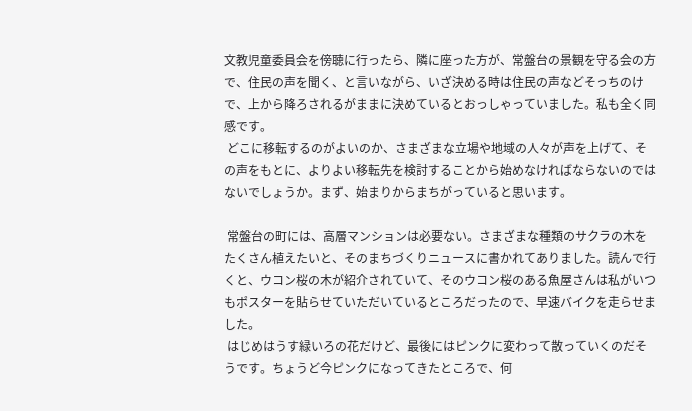文教児童委員会を傍聴に行ったら、隣に座った方が、常盤台の景観を守る会の方で、住民の声を聞く、と言いながら、いざ決める時は住民の声などそっちのけで、上から降ろされるがままに決めているとおっしゃっていました。私も全く同感です。
 どこに移転するのがよいのか、さまざまな立場や地域の人々が声を上げて、その声をもとに、よりよい移転先を検討することから始めなければならないのではないでしょうか。まず、始まりからまちがっていると思います。

 常盤台の町には、高層マンションは必要ない。さまざまな種類のサクラの木をたくさん植えたいと、そのまちづくりニュースに書かれてありました。読んで行くと、ウコン桜の木が紹介されていて、そのウコン桜のある魚屋さんは私がいつもポスターを貼らせていただいているところだったので、早速バイクを走らせました。
 はじめはうす緑いろの花だけど、最後にはピンクに変わって散っていくのだそうです。ちょうど今ピンクになってきたところで、何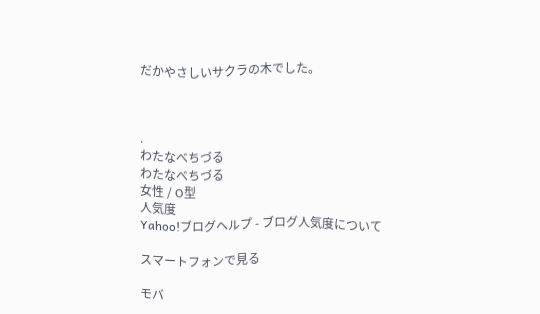だかやさしいサクラの木でした。



.
わたなべちづる
わたなべちづる
女性 / O型
人気度
Yahoo!ブログヘルプ - ブログ人気度について

スマートフォンで見る

モバ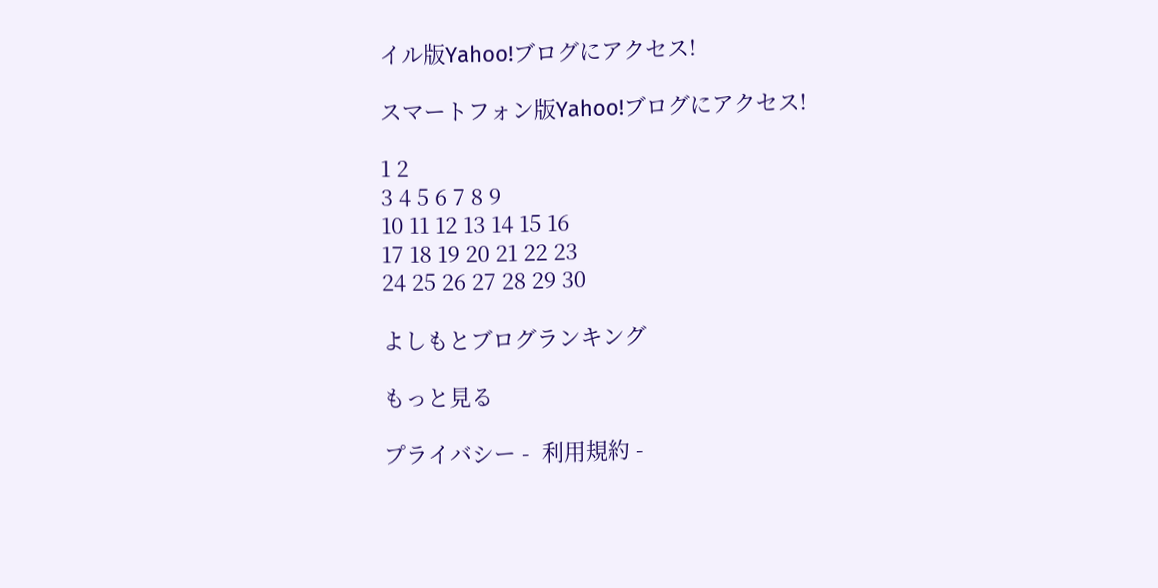イル版Yahoo!ブログにアクセス!

スマートフォン版Yahoo!ブログにアクセス!

1 2
3 4 5 6 7 8 9
10 11 12 13 14 15 16
17 18 19 20 21 22 23
24 25 26 27 28 29 30

よしもとブログランキング

もっと見る

プライバシー -  利用規約 -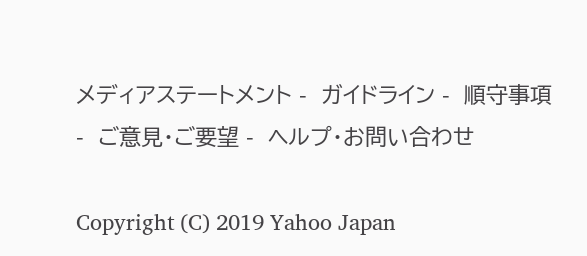メディアステートメント -  ガイドライン -  順守事項 -  ご意見・ご要望 -  ヘルプ・お問い合わせ

Copyright (C) 2019 Yahoo Japan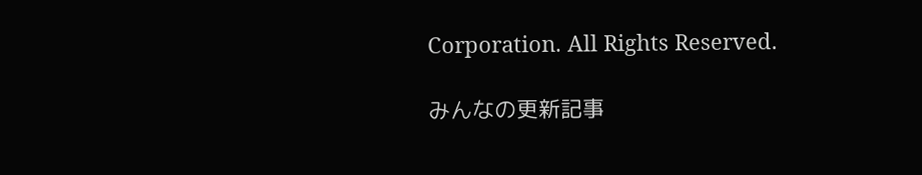Corporation. All Rights Reserved.

みんなの更新記事